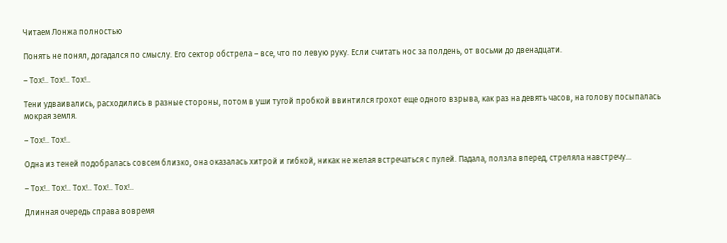Читаем Лонжа полностью

Понять не понял, догадался по смыслу. Его сектор обстрела – все, что по левую руку. Если считать нос за полдень, от восьми до двенадцати.

– Тох!.. Тох!.. Тох!..

Тени удваивались, расходились в разные стороны, потом в уши тугой пробкой ввинтился грохот еще одного взрыва, как раз на девять часов, на голову посыпалась мокрая земля.

– Тох!.. Тох!..

Одна из теней подобралась совсем близко, она оказалась хитрой и гибкой, никак не желая встречаться с пулей. Падала, ползла вперед, стреляла навстречу…

– Тох!.. Тох!.. Тох!.. Тох!.. Тох!..

Длинная очередь справа вовремя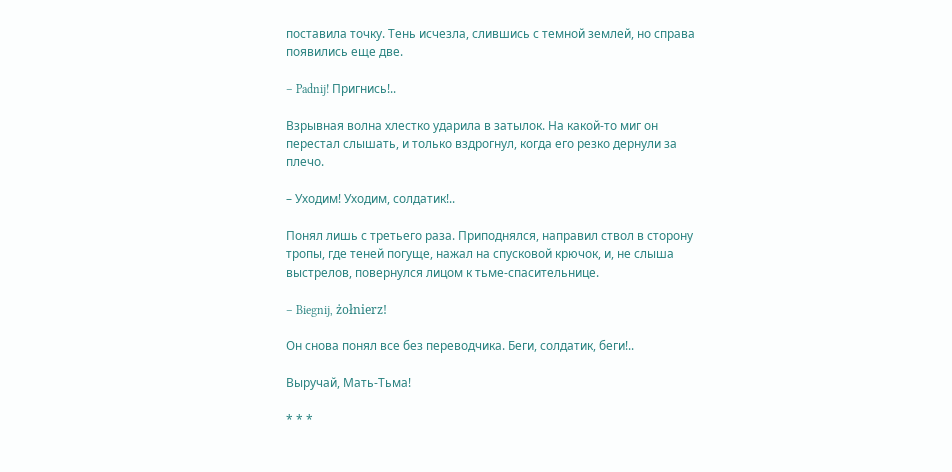поставила точку. Тень исчезла, слившись с темной землей, но справа появились еще две.

– Padnij! Пригнись!..

Взрывная волна хлестко ударила в затылок. На какой-то миг он перестал слышать, и только вздрогнул, когда его резко дернули за плечо.

– Уходим! Уходим, солдатик!..

Понял лишь с третьего раза. Приподнялся, направил ствол в сторону тропы, где теней погуще, нажал на спусковой крючок, и, не слыша выстрелов, повернулся лицом к тьме-спасительнице.

– Biegnij, żołnierz!

Он снова понял все без переводчика. Беги, солдатик, беги!..

Выручай, Мать-Тьма!

* * *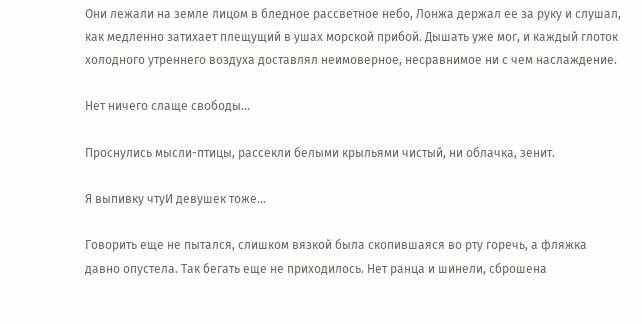Они лежали на земле лицом в бледное рассветное небо, Лонжа держал ее за руку и слушал, как медленно затихает плещущий в ушах морской прибой. Дышать уже мог, и каждый глоток холодного утреннего воздуха доставлял неимоверное, несравнимое ни с чем наслаждение.

Нет ничего слаще свободы…

Проснулись мысли-птицы, рассекли белыми крыльями чистый, ни облачка, зенит.

Я выпивку чтуИ девушек тоже…

Говорить еще не пытался, слишком вязкой была скопившаяся во рту горечь, а фляжка давно опустела. Так бегать еще не приходилось. Нет ранца и шинели, сброшена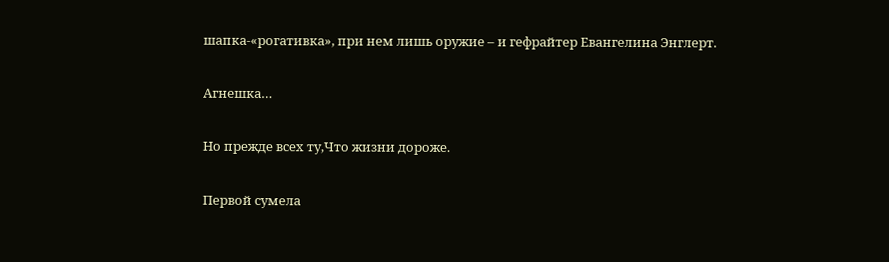шапка-«рогативка», при нем лишь оружие – и гефрайтер Евангелина Энглерт.

Агнешка…

Но прежде всех ту,Что жизни дороже.

Первой сумела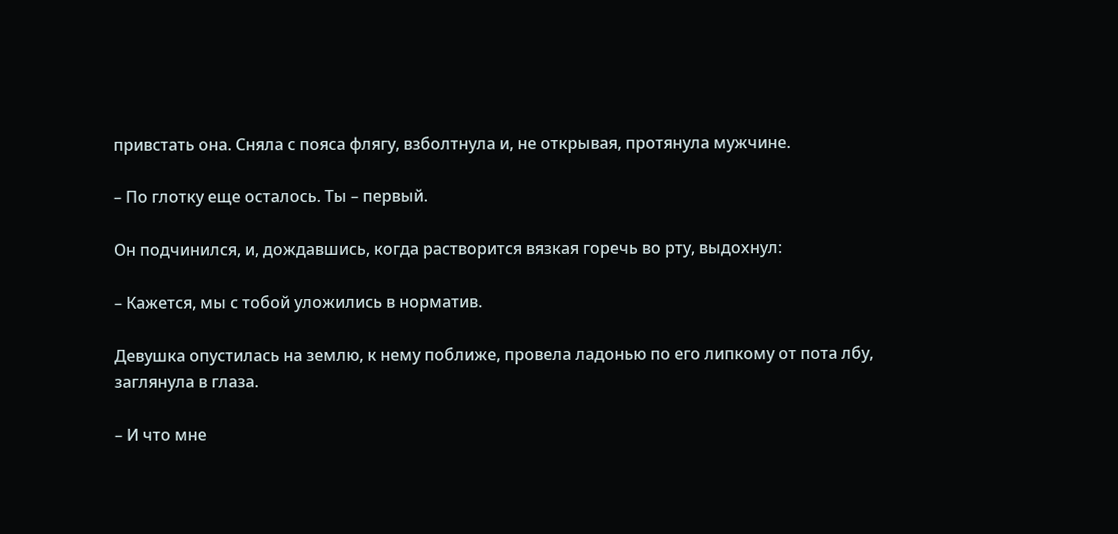привстать она. Сняла с пояса флягу, взболтнула и, не открывая, протянула мужчине.

– По глотку еще осталось. Ты – первый.

Он подчинился, и, дождавшись, когда растворится вязкая горечь во рту, выдохнул:

– Кажется, мы с тобой уложились в норматив.

Девушка опустилась на землю, к нему поближе, провела ладонью по его липкому от пота лбу, заглянула в глаза.

– И что мне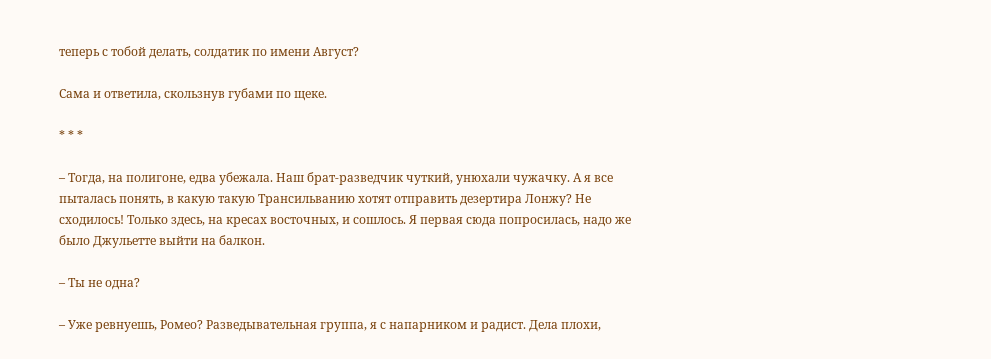теперь с тобой делать, солдатик по имени Август?

Сама и ответила, скользнув губами по щеке.

* * *

– Тогда, на полигоне, едва убежала. Наш брат-разведчик чуткий, унюхали чужачку. А я все пыталась понять, в какую такую Трансильванию хотят отправить дезертира Лонжу? Не сходилось! Только здесь, на кресах восточных, и сошлось. Я первая сюда попросилась, надо же было Джульетте выйти на балкон.

– Ты не одна?

– Уже ревнуешь, Ромео? Разведывательная группа, я с напарником и радист. Дела плохи,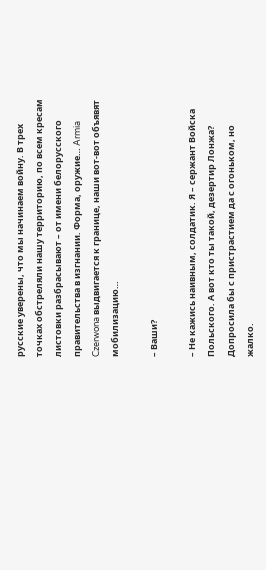русские уверены, что мы начинаем войну. В трех точках обстреляли нашу территорию, по всем кресам листовки разбрасывают – от имени белорусского правительства в изгнании. Форма, оружие… Armia Czerwona выдвигается к границе, наши вот-вот объявят мобилизацию…

– Ваши?

– Не кажись наивным, солдатик. Я – сержант Войска Польского. А вот кто ты такой, дезертир Лонжа? Допросила бы с пристрастием да с огоньком, но жалко.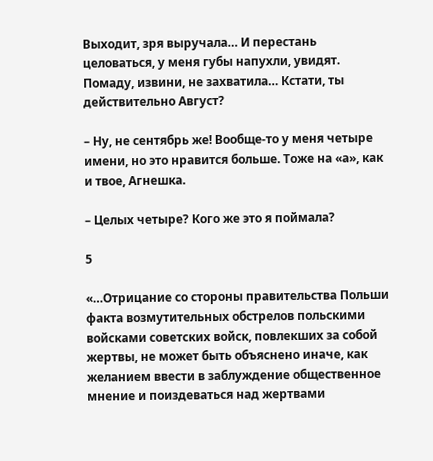Выходит, зря выручала… И перестань целоваться, у меня губы напухли, увидят. Помаду, извини, не захватила… Кстати, ты действительно Август?

– Ну, не сентябрь же! Вообще-то у меня четыре имени, но это нравится больше. Тоже на «а», как и твое, Агнешка.

– Целых четыре? Кого же это я поймала?

5

«…Отрицание со стороны правительства Польши факта возмутительных обстрелов польскими войсками советских войск, повлекших за собой жертвы, не может быть объяснено иначе, как желанием ввести в заблуждение общественное мнение и поиздеваться над жертвами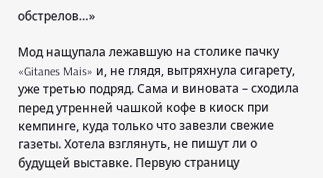обстрелов…»

Мод нащупала лежавшую на столике пачку «Gitanes Mais» и, не глядя, вытряхнула сигарету, уже третью подряд. Сама и виновата – сходила перед утренней чашкой кофе в киоск при кемпинге, куда только что завезли свежие газеты. Хотела взглянуть, не пишут ли о будущей выставке. Первую страницу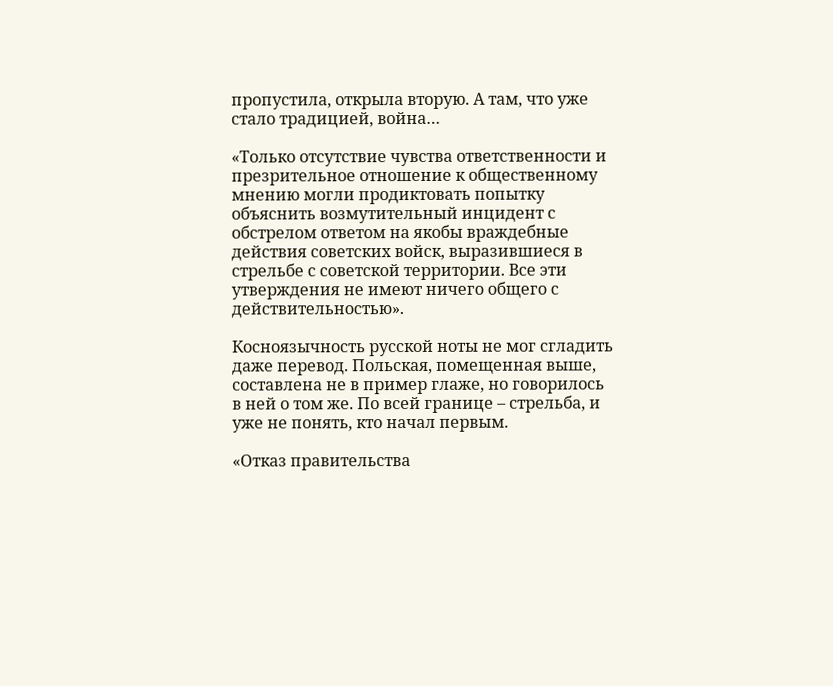пропустила, открыла вторую. А там, что уже стало традицией, война…

«Только отсутствие чувства ответственности и презрительное отношение к общественному мнению могли продиктовать попытку объяснить возмутительный инцидент с обстрелом ответом на якобы враждебные действия советских войск, выразившиеся в стрельбе с советской территории. Все эти утверждения не имеют ничего общего с действительностью».

Косноязычность русской ноты не мог сгладить даже перевод. Польская, помещенная выше, составлена не в пример глаже, но говорилось в ней о том же. По всей границе – стрельба, и уже не понять, кто начал первым.

«Отказ правительства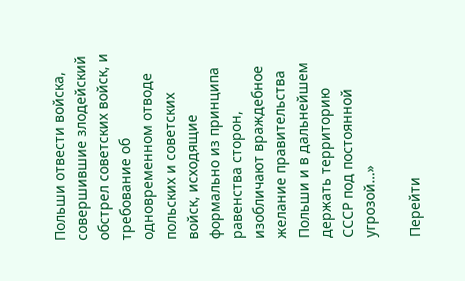Польши отвести войска, совершившие злодейский обстрел советских войск, и требование об одновременном отводе польских и советских войск, исходящие формально из принципа равенства сторон, изобличают враждебное желание правительства Польши и в дальнейшем держать территорию СССР под постоянной угрозой…»

Перейти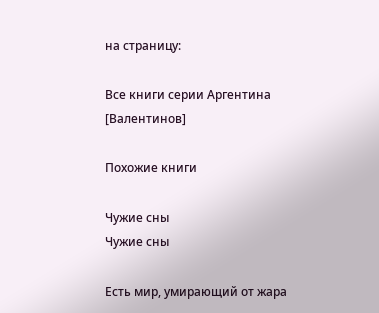на страницу:

Все книги серии Аргентина [Валентинов]

Похожие книги

Чужие сны
Чужие сны

Есть мир, умирающий от жара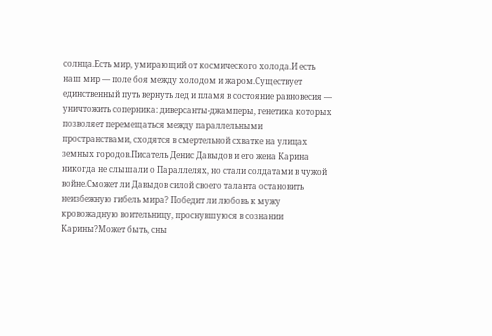солнца.Есть мир, умирающий от космического холода.И есть наш мир — поле боя между холодом и жаром.Существует единственный путь вернуть лед и пламя в состояние равновесия — уничтожить соперника: диверсанты-джамперы, генетика которых позволяет перемещаться между параллельными пространствами, сходятся в смертельной схватке на улицах земных городов.Писатель Денис Давыдов и его жена Карина никогда не слышали о Параллелях, но стали солдатами в чужой войне.Сможет ли Давыдов силой своего таланта остановить неизбежную гибель мира? Победит ли любовь к мужу кровожадную воительницу, проснувшуюся в сознании Карины?Может быть, сны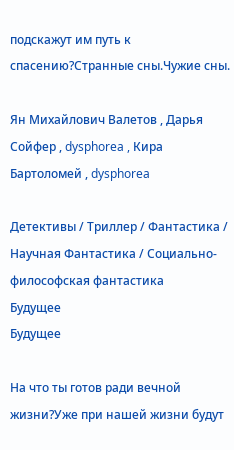подскажут им путь к спасению?Странные сны.Чужие сны.

Ян Михайлович Валетов , Дарья Сойфер , dysphorea , Кира Бартоломей , dysphorea

Детективы / Триллер / Фантастика / Научная Фантастика / Социально-философская фантастика
Будущее
Будущее

На что ты готов ради вечной жизни?Уже при нашей жизни будут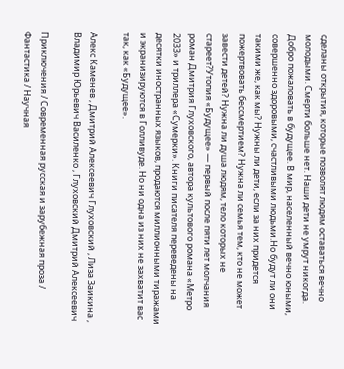сделаны открытия, которые позволят людям оставаться вечно молодыми. Смерти больше нет. Наши дети не умрут никогда. Добро пожаловать в будущее. В мир, населенный вечно юными, совершенно здоровыми, счастливыми людьми.Но будут ли они такими же, как мы? Нужны ли дети, если за них придется пожертвовать бессмертием? Нужна ли семья тем, кто не может завести детей? Нужна ли душа людям, тело которых не стареет?Утопия «Будущее» — первый после пяти лет молчания роман Дмитрия Глуховского, автора культового романа «Метро 2033» и триллера «Сумерки». Книги писателя переведены на десятки иностранных языков, продаются миллионными тиражами и экранизируются в Голливуде. Но ни одна из них не захватит вас так, как «Будущее».

Алекс Каменев , Дмитрий Алексеевич Глуховский , Лиза Заикина , Владимир Юрьевич Василенко , Глуховский Дмитрий Алексеевич

Приключения / Современная русская и зарубежная проза / Фантастика / Научная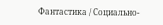Фантастика / Социально-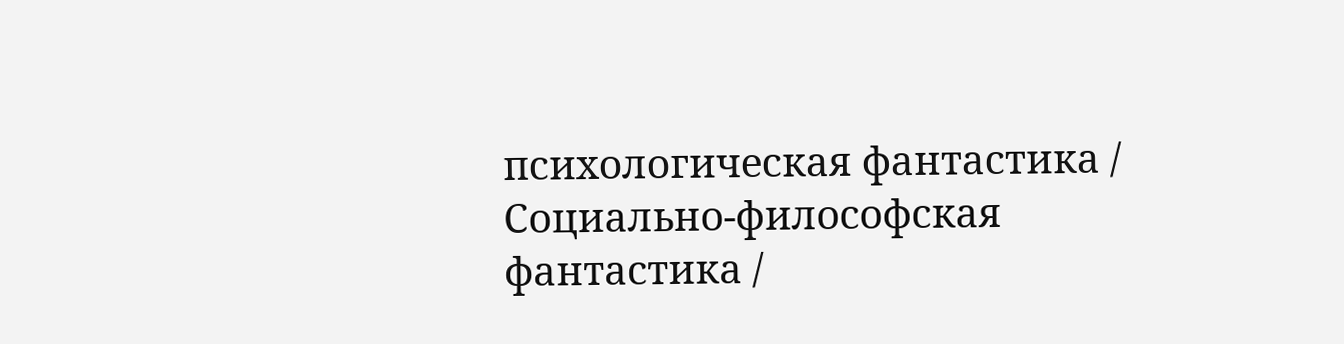психологическая фантастика / Социально-философская фантастика /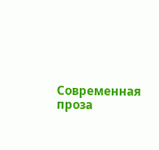Современная проза